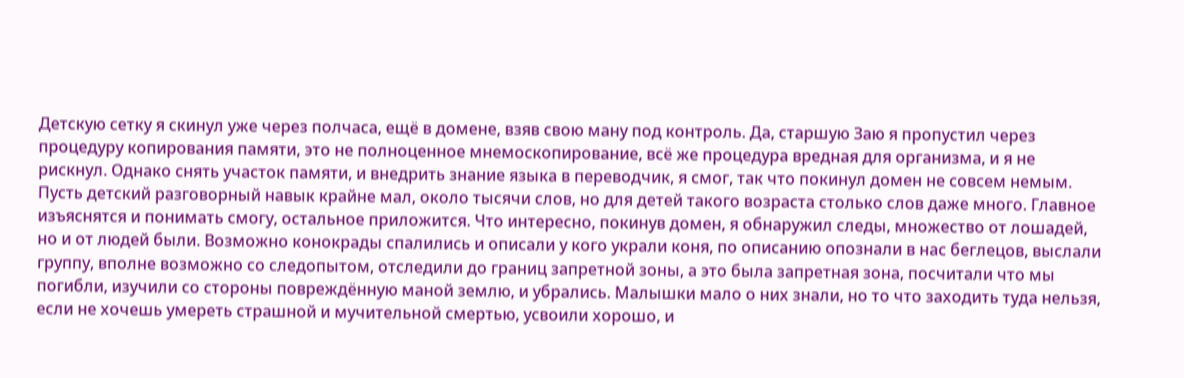Детскую сетку я скинул уже через полчаса, ещё в домене, взяв свою ману под контроль. Да, старшую Заю я пропустил через процедуру копирования памяти, это не полноценное мнемоскопирование, всё же процедура вредная для организма, и я не рискнул. Однако снять участок памяти, и внедрить знание языка в переводчик, я смог, так что покинул домен не совсем немым. Пусть детский разговорный навык крайне мал, около тысячи слов, но для детей такого возраста столько слов даже много. Главное изъяснятся и понимать смогу, остальное приложится. Что интересно, покинув домен, я обнаружил следы, множество от лошадей, но и от людей были. Возможно конокрады спалились и описали у кого украли коня, по описанию опознали в нас беглецов, выслали группу, вполне возможно со следопытом, отследили до границ запретной зоны, а это была запретная зона, посчитали что мы погибли, изучили со стороны повреждённую маной землю, и убрались. Малышки мало о них знали, но то что заходить туда нельзя, если не хочешь умереть страшной и мучительной смертью, усвоили хорошо, и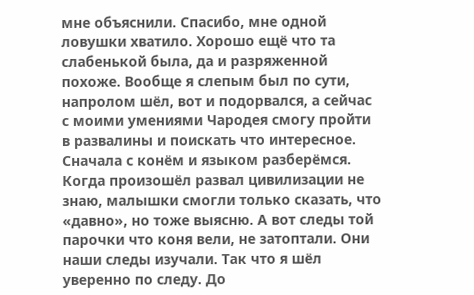мне объяснили. Спасибо, мне одной ловушки хватило. Хорошо ещё что та слабенькой была, да и разряженной похоже. Вообще я слепым был по сути, напролом шёл, вот и подорвался, а сейчас с моими умениями Чародея смогу пройти в развалины и поискать что интересное. Сначала с конём и языком разберёмся. Когда произошёл развал цивилизации не знаю, малышки смогли только сказать, что «давно», но тоже выясню. А вот следы той парочки что коня вели, не затоптали. Они наши следы изучали. Так что я шёл уверенно по следу. До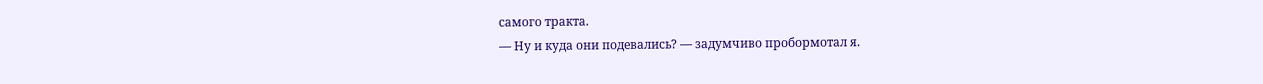самого тракта.
— Ну и куда они подевались? — задумчиво пробормотал я.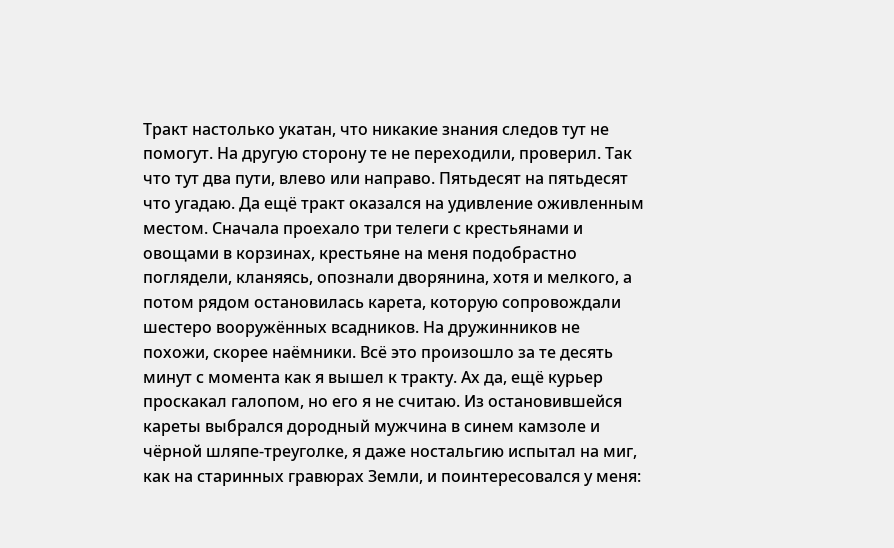Тракт настолько укатан, что никакие знания следов тут не помогут. На другую сторону те не переходили, проверил. Так что тут два пути, влево или направо. Пятьдесят на пятьдесят что угадаю. Да ещё тракт оказался на удивление оживленным местом. Сначала проехало три телеги с крестьянами и овощами в корзинах, крестьяне на меня подобрастно поглядели, кланяясь, опознали дворянина, хотя и мелкого, а потом рядом остановилась карета, которую сопровождали шестеро вооружённых всадников. На дружинников не похожи, скорее наёмники. Всё это произошло за те десять минут с момента как я вышел к тракту. Ах да, ещё курьер проскакал галопом, но его я не считаю. Из остановившейся кареты выбрался дородный мужчина в синем камзоле и чёрной шляпе-треуголке, я даже ностальгию испытал на миг, как на старинных гравюрах Земли, и поинтересовался у меня: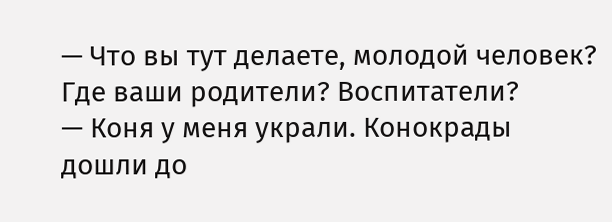— Что вы тут делаете, молодой человек? Где ваши родители? Воспитатели?
— Коня у меня украли. Конокрады дошли до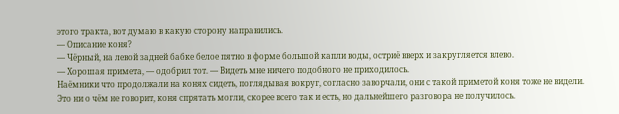этого тракта, вот думаю в какую сторону направились.
— Описание коня?
— Чёрный, на левой задней бабке белое пятно в форме большой капли воды, остриё вверх и закругляется влево.
— Хорошая примета, — одобрил тот. — Видеть мне ничего подобного не приходилось.
Наёмники что продолжали на конях сидеть, поглядывая вокруг, согласно заворчали, они с такой приметой коня тоже не видели. Это ни о чём не говорит, коня спрятать могли, скорее всего так и есть, но дальнейшего разговора не получилось.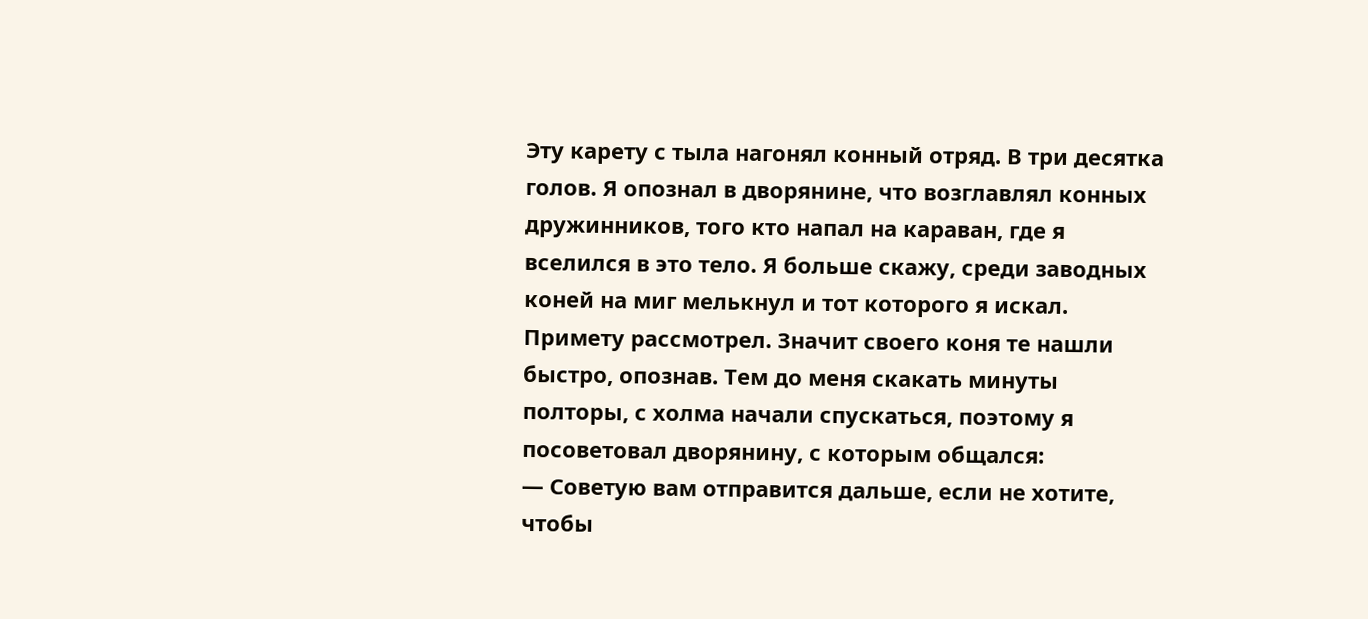Эту карету с тыла нагонял конный отряд. В три десятка голов. Я опознал в дворянине, что возглавлял конных дружинников, того кто напал на караван, где я вселился в это тело. Я больше скажу, среди заводных коней на миг мелькнул и тот которого я искал. Примету рассмотрел. Значит своего коня те нашли быстро, опознав. Тем до меня скакать минуты полторы, с холма начали спускаться, поэтому я посоветовал дворянину, с которым общался:
— Советую вам отправится дальше, если не хотите, чтобы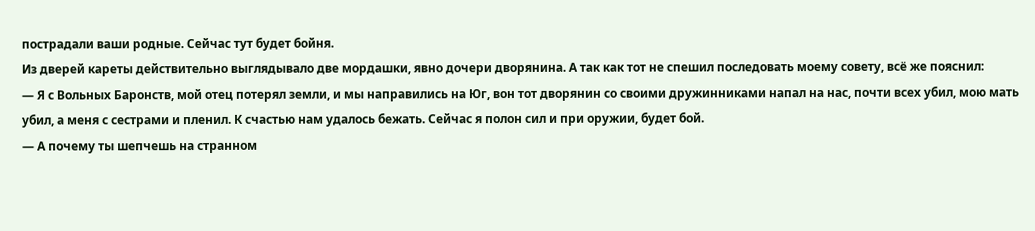пострадали ваши родные. Сейчас тут будет бойня.
Из дверей кареты действительно выглядывало две мордашки, явно дочери дворянина. А так как тот не спешил последовать моему совету, всё же пояснил:
— Я с Вольных Баронств, мой отец потерял земли, и мы направились на Юг, вон тот дворянин со своими дружинниками напал на нас, почти всех убил, мою мать убил, а меня с сестрами и пленил. К счастью нам удалось бежать. Сейчас я полон сил и при оружии, будет бой.
— А почему ты шепчешь на странном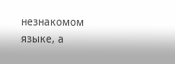незнакомом языке, а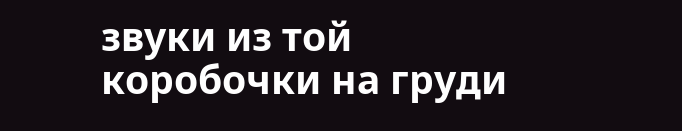звуки из той коробочки на груди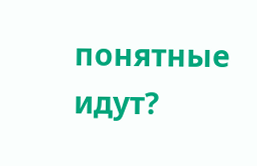понятные идут?